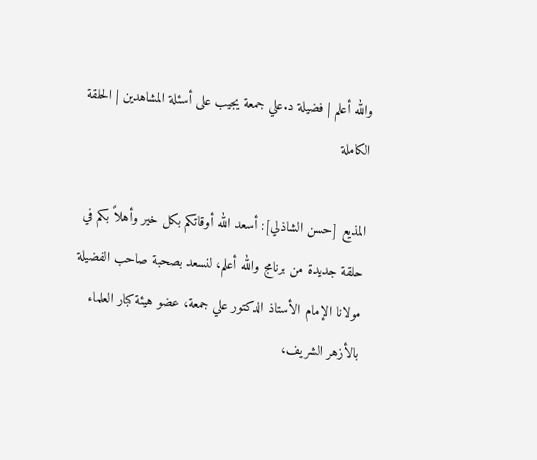والله أعلم | فضيلة د.علي جمعة يجيب على أسئلة المشاهدين | الحلقة الكاملة

المذيع [حسن الشاذلي]: أسعد الله أوقاتكم بكل خير وأهلاً بكم في حلقة جديدة من برنامج والله أعلم، لنسعد بصحبة صاحب الفضيلة مولانا الإمام الأستاذ الدكتور علي جمعة، عضو هيئة كبار العلماء بالأزهر الشريف،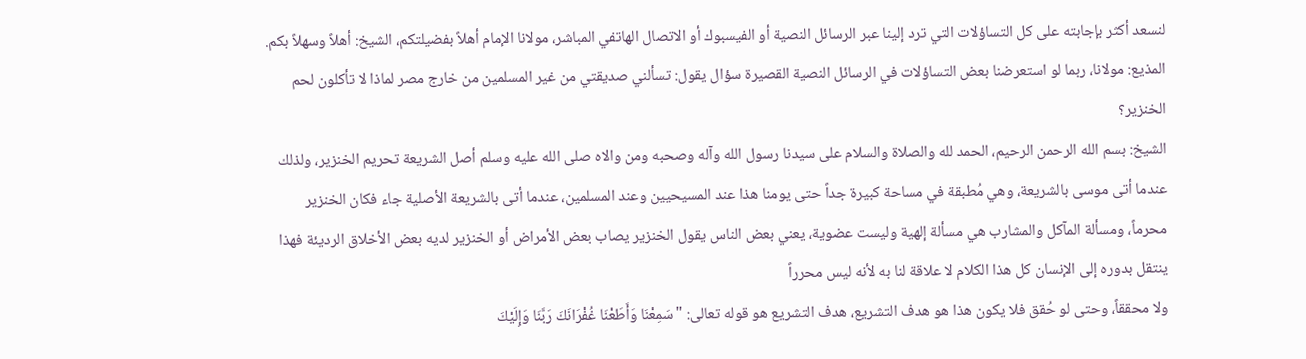لنسعد أكثر بإجابته على كل التساؤلات التي ترد إلينا عبر الرسائل النصية أو الفيسبوك أو الاتصال الهاتفي المباشر، مولانا الإمام أهلاً بفضيلتكم، الشيخ: أهلاً وسهلاً بكم. المذيع: مولانا، ربما لو استعرضنا بعض التساؤلات في الرسائل النصية القصيرة سؤال يقول: تسألني صديقتي من غير المسلمين من خارج مصر لماذا لا تأكلون لحم الخنزير؟
الشيخ: بسم الله الرحمن الرحيم، الحمد لله والصلاة والسلام على سيدنا رسول الله وآله وصحبه ومن والاه صلى الله عليه وسلم أصل الشريعة تحريم الخنزير، ولذلك عندما أتى موسى بالشريعة، وهي مُطبقة في مساحة كبيرة جداً حتى يومنا هذا عند المسيحيين وعند المسلمين، عندما أتى بالشريعة الأصلية جاء فكان الخنزير محرماً، ومسألة المآكل والمشارب هي مسألة إلهية وليست عضوية، يعني بعض الناس يقول الخنزير يصاب بعض الأمراض أو الخنزير لديه بعض الأخلاق الرديئة فهذا ينتقل بدوره إلى الإنسان كل هذا الكلام لا علاقة لنا به لأنه ليس محرراً
ولا محققاً، وحتى لو حُقق فلا يكون هذا هو هدف التشريع، هدف التشريع هو قوله تعالى: "سَمِعْنَا وَأَطَعْنَا غُفْرَانَكَ رَبَّنَا وَإِلَيْكَ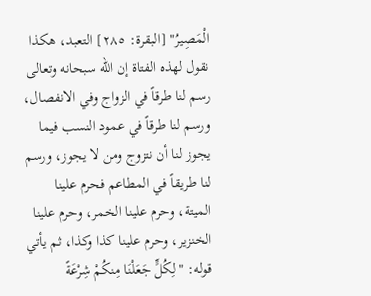الْمَصِيرُ" [البقرة: ٢٨٥] التعبد، هكذا نقول لهذه الفتاة إن الله سبحانه وتعالى رسم لنا طرقاً في الزواج وفي الانفصال، ورسم لنا طرقاً في عمود النسب فيما يجوز لنا أن نتزوج ومن لا يجوز، ورسم لنا طريقاً في المطاعم فحرم علينا الميتة، وحرم علينا الخمر، وحرم علينا الخنزير، وحرم علينا كذا وكذا، ثم يأتي قوله: "لِكُلٍّ جَعَلْنَا مِنكُمْ شِرْعَةً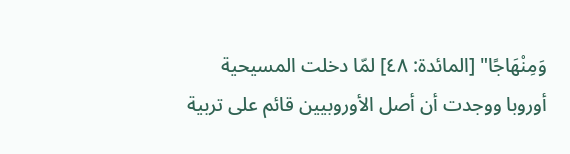وَمِنْهَاجًا" [المائدة: ٤٨] لمّا دخلت المسيحية أوروبا ووجدت أن أصل الأوروبيين قائم على تربية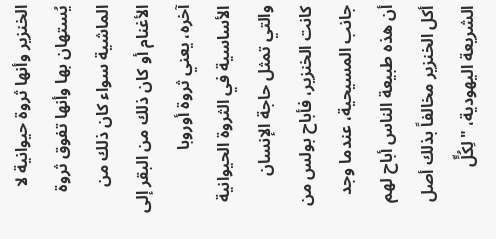الخنزير وأنها ثروة حيوانية لا يُستهان بها وأنها تفوق ثروة
الماشية سواء كان ذلك من الأغنام أو كان ذلك من البقر إلى آخره، يعني ثروة أوروبا الأساسية في الثروة الحيوانية والتي تمثل حاجة الإنسان كانت الخنزير، فأباح بولس من جانب المسيحية، عندما وجد أن هذه طبيعة الناس أباح لهم أكل الخنزير مخالفاً بذلك أصل الشريعة اليهودية، "لِكُلٍّ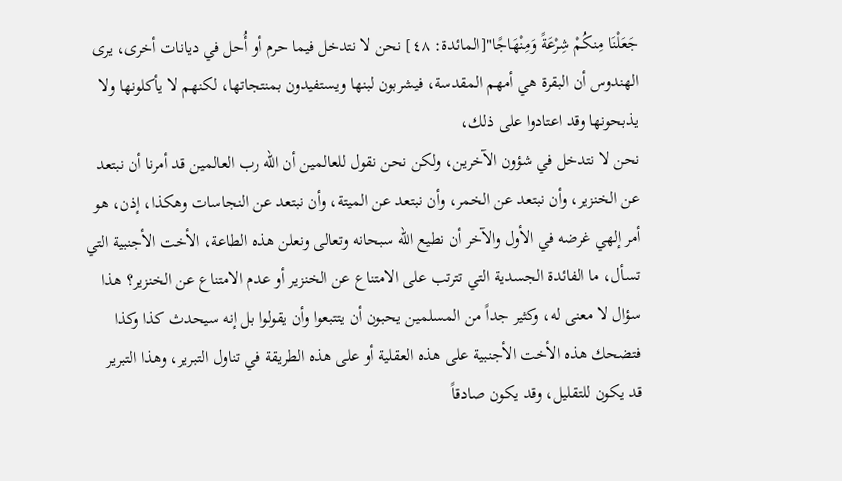جَعَلْنَا مِنكُمْ شِرْعَةً وَمِنْهَاجًا"[المائدة: ٤٨] نحن لا نتدخل فيما حرم أو أُحل في ديانات أخرى، يرى الهندوس أن البقرة هي أمهم المقدسة، فيشربون لبنها ويستفيدون بمنتجاتها، لكنهم لا يأكلونها ولا يذبحونها وقد اعتادوا على ذلك،
نحن لا نتدخل في شؤون الآخرين، ولكن نحن نقول للعالمين أن الله رب العالمين قد أمرنا أن نبتعد عن الخنزير، وأن نبتعد عن الخمر، وأن نبتعد عن الميتة، وأن نبتعد عن النجاسات وهكذا، إذن، هو أمر إلهي غرضه في الأول والآخر أن نطيع الله سبحانه وتعالى ونعلن هذه الطاعة، الأخت الأجنبية التي تسأل، ما الفائدة الجسدية التي تترتب على الامتناع عن الخنزير أو عدم الامتناع عن الخنزير؟ هذا سؤال لا معنى له، وكثير جداً من المسلمين يحبون أن يتتبعوا وأن يقولوا بل إنه سيحدث كذا وكذا فتضحك هذه الأخت الأجنبية على هذه العقلية أو على هذه الطريقة في تناول التبرير، وهذا التبرير
قد يكون للتقليل، وقد يكون صادقاً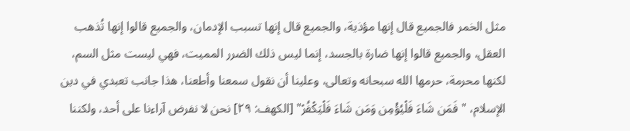مثل الخمر فالجميع قال إنها مؤذية، والجميع قال إنها تسبب الإدمان، والجميع قالوا إنها تُذهب العقل، والجميع قالوا إنها ضارة بالجسد، إنما ليس ذلك الضرر المميت، فهي ليست مثل السم، لكنها محرمة، حرمها الله سبحانه وتعالى، وعلينا أن نقول سمعنا وأطعنا، هذا جانب تعبدي في دين الإسلام، "فَمَن شَاءَ فَلْيُؤْمِن وَمَن شَاءَ فَلْيَكْفُرْ" [الكهف: ٢٩] نحن لا نفرض آراءنا على أحد، ولكننا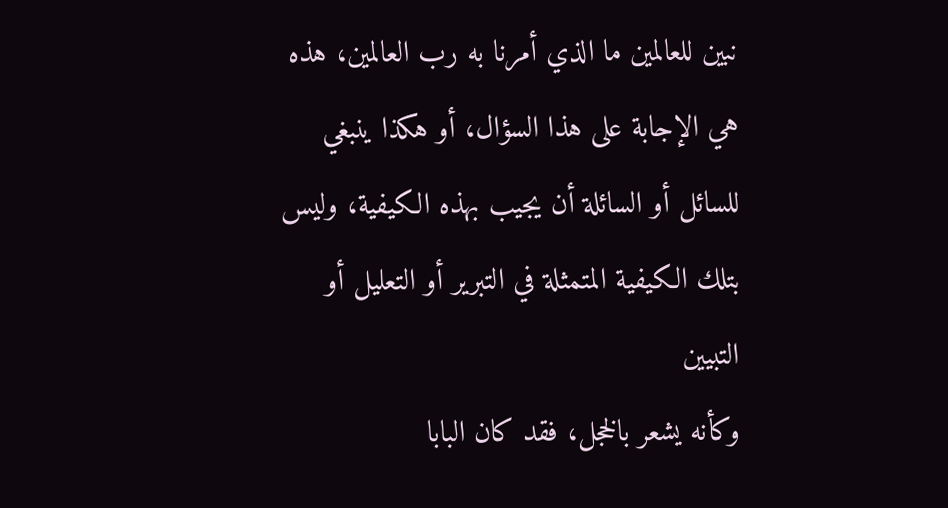نبين للعالمين ما الذي أمرنا به رب العالمين، هذه هي الإجابة على هذا السؤال، أو هكذا ينبغي للسائل أو السائلة أن يجيب بهذه الكيفية، وليس بتلك الكيفية المتمثلة في التبرير أو التعليل أو التبيين
وكأنه يشعر بالخجل، فقد كان البابا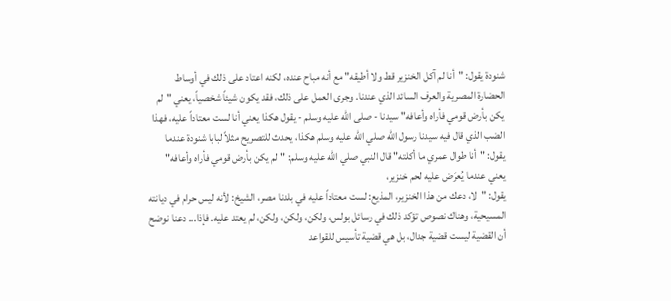شنودة يقول: "أنا لم آكل الخنزير قط ولا أطيقه" مع أنه مباح عنده، لكنه اعتاد على ذلك في أوساط الحضارة المصرية والعرف السائد الذي عندنا. وجرى العمل على ذلك، فقد يكون شيئاً شخصياً، يعني "لم يكن بأرض قومي فأراه وأعافه" سيدنا - صلى الله عليه وسلم - يقول هكذا يعني أنا لست معتاداً عليه، فهذا الضب الذي قال فيه سيدنا رسول الله صلي الله عليه وسلم هكذا، يحدث للتصريح مثلاً لبابا شنودة عندما يقول: "أنا طوال عمري ما أكلته" قال النبي صلي الله عليه وسلم: "لم يكن بأرض قومي فأراه وأعافه" يعني عندما يُعرَض عليه لحم خنزير،
يقول: "لا، دعك من هذا الخنزير، المذيع: لست معتاداً عليه في بلدنا مصر، الشيخ: لأنه ليس حرام في ديانته المسيحية، وهناك نصوص تؤكد ذلك في رسائل بولس، ولكن، ولكن، ولكن، لم يعتد عليه. فإذا... دعنا نوضح أن القضية ليست قضية جدال، بل هي قضية تأسيس للقواعد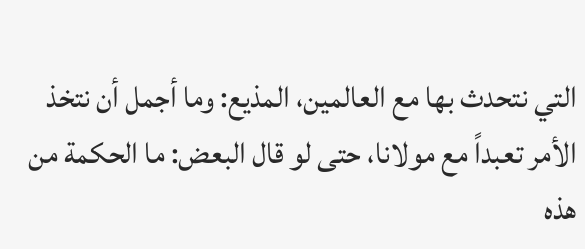التي نتحدث بها مع العالمين، المذيع: وما أجمل أن نتخذ الأمر تعبداً مع مولانا، حتى لو قال البعض: ما الحكمة من هذه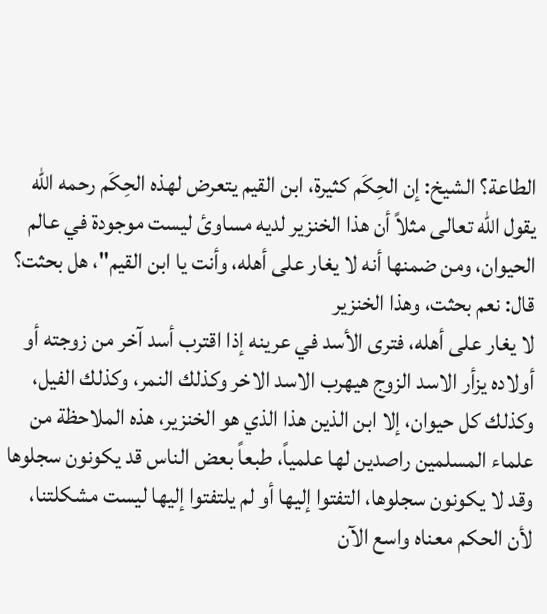الطاعة؟ الشيخ: إن الحِكَم كثيرة، ابن القيم يتعرض لهذه الحِكَم رحمه الله يقول الله تعالى مثلاً أن هذا الخنزير لديه مساوئ ليست موجودة في عالم الحيوان، ومن ضمنها أنه لا يغار على أهله، وأنت يا ابن القيم"، هل بحثت؟ قال: نعم بحثت، وهذا الخنزير
لا يغار على أهله، فترى الأسد في عرينه إذا اقترب أسد آخر من زوجته أو أولاده يزأر الاسد الزوج هيهرب الاسد الاخر وكذلك النمر، وكذلك الفيل، وكذلك كل حيوان، إلا ابن الذين هذا الذي هو الخنزير، هذه الملاحظة من علماء المسلمين راصدين لها علمياً، طبعاً بعض الناس قد يكونون سجلوها وقد لا يكونون سجلوها، التفتوا إليها أو لم يلتفتوا إليها ليست مشكلتنا، لأن الحكم معناه واسع الآن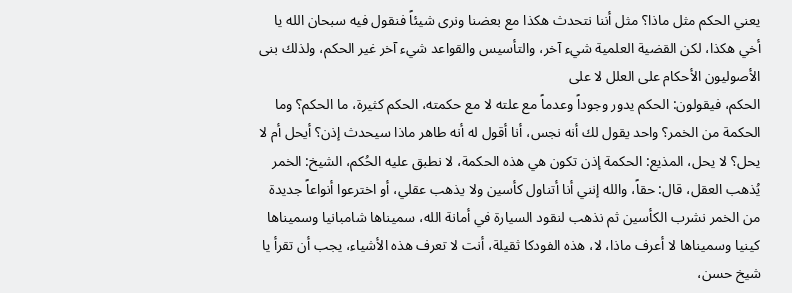يعني الحكم مثل ماذا؟ مثل أننا نتحدث هكذا مع بعضنا ونرى شيئاً فنقول فيه سبحان الله يا أخي هكذا، لكن القضية العلمية شيء آخر، والتأسيس والقواعد شيء آخر غير الحكم، ولذلك بنى الأصوليون الأحكام على العلل لا على
الحكم، فيقولون: الحكم يدور وجوداً وعدماً مع علته لا مع حكمته، الحكم كثيرة، ما الحكم؟ وما الحكمة من الخمر؟ واحد يقول لك أنه نجس، أنا أقول له أنه طاهر ماذا سيحدث إذن؟ أيحل أم لا يحل؟ لا يحل، المذيع: الحكمة إذن تكون هي هذه الحكمة، لا نطبق عليه الحُكم، الشيخ: الخمر يُذهب العقل، قال: حقاً، والله إنني أنا أتناول كأسين ولا يذهب عقلي، أو اخترعوا أنواعاً جديدة من الخمر نشرب الكأسين ثم نذهب لنقود السيارة في أمانة الله، سميناها شامبانيا وسميناها كينيا وسميناها لا أعرف ماذا، لا، هذه الفودكا ثقيلة، أنت لا تعرف هذه الأشياء، يجب أن تقرأ يا شيخ حسن،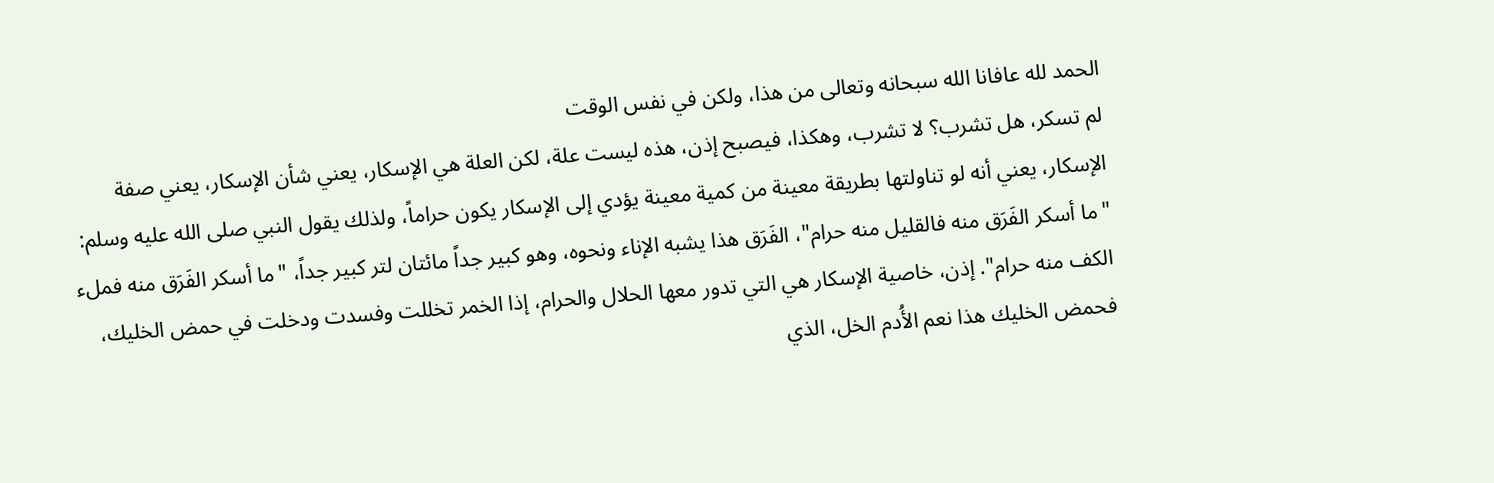الحمد لله عافانا الله سبحانه وتعالى من هذا، ولكن في نفس الوقت
لم تسكر، هل تشرب؟ لا تشرب، وهكذا، فيصبح إذن، هذه ليست علة، لكن العلة هي الإسكار، يعني شأن الإسكار، يعني صفة الإسكار، يعني أنه لو تناولتها بطريقة معينة من كمية معينة يؤدي إلى الإسكار يكون حراماً، ولذلك يقول النبي صلى الله عليه وسلم: "ما أسكر الفَرَق منه فالقليل منه حرام"، الفَرَق هذا يشبه الإناء ونحوه، وهو كبير جداً مائتان لتر كبير جداً، "ما أسكر الفَرَق منه فملء الكف منه حرام". إذن، خاصية الإسكار هي التي تدور معها الحلال والحرام، إذا الخمر تخللت وفسدت ودخلت في حمض الخليك، فحمض الخليك هذا نعم الأُدم الخل، الذي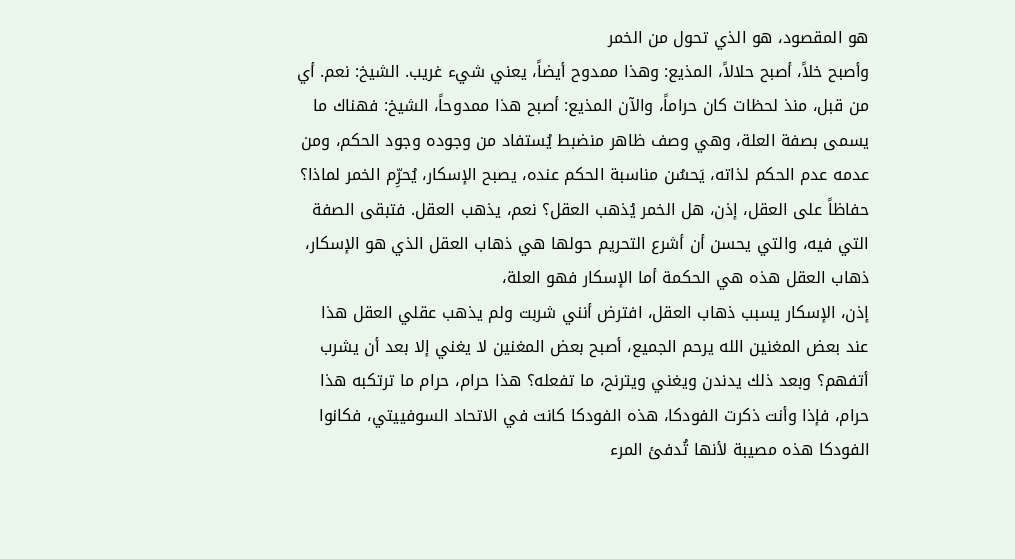هو المقصود، هو الذي تحول من الخمر
وأصبح خلاً، أصبح حلالاً، المذيع: وهذا ممدوح أيضاً، يعني شيء غريب. الشيخ: نعم. أي من قبل، منذ لحظات كان حراماً، والآن المذيع: أصبح هذا ممدوحاً، الشيخ: فهناك ما يسمى بصفة العلة، وهي وصف ظاهر منضبط يُستفاد من وجوده وجود الحكم، ومن عدمه عدم الحكم لذاته، يَحسُن مناسبة الحكم عنده، يصبح الإسكار، يُحرِّم الخمر لماذا؟ حفاظاً على العقل، إذن، هل الخمر يُذهب العقل؟ نعم، يذهب العقل. فتبقى الصفة التي فيه، والتي يحسن أن أشرع التحريم حولها هي ذهاب العقل الذي هو الإسكار، ذهاب العقل هذه هي الحكمة أما الإسكار فهو العلة،
إذن، الإسكار يسبب ذهاب العقل، افترض أنني شربت ولم يذهب عقلي العقل هذا عند بعض المغنين الله يرحم الجميع، أصبح بعض المغنين لا يغني إلا بعد أن يشرب أتفهم؟ وبعد ذلك يدندن ويغني ويترنح، ما تفعله؟ هذا حرام، حرام ما ترتكبه هذا حرام، فإذا وأنت ذكرت الفودكا، هذه الفودكا كانت في الاتحاد السوفييتي، فكانوا الفودكا هذه مصيبة لأنها تُدفئ المرء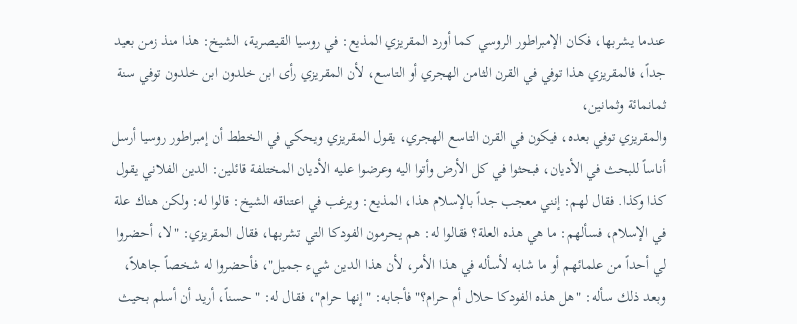عندما يشربها، فكان الإمبراطور الروسي كما أورد المقريزي المذيع: في روسيا القيصرية، الشيخ: هذا منذ زمن بعيد جداً، فالمقريزي هذا توفي في القرن الثامن الهجري أو التاسع، لأن المقريزي رأى ابن خلدون ابن خلدون توفي سنة ثمانمائة وثمانين،
والمقريزي توفي بعده، فيكون في القرن التاسع الهجري، يقول المقريزي ويحكي في الخطط أن إمبراطور روسيا أرسل أناساً للبحث في الأديان، فبحثوا في كل الأرض وأتوا اليه وعرضوا عليه الأديان المختلفة قائلين: الدين الفلاني يقول كذا وكذا. فقال لهم: إنني معجب جداً بالإسلام هذا، المذيع: ويرغب في اعتناقه الشيخ: قالوا له: ولكن هناك علة في الإسلام، فسألهم: ما هي هذه العلة؟ فقالوا له: هم يحرمون الفودكا التي تشربها، فقال المقريزي: "لا، أحضروا لي أحداً من علمائهم أو ما شابه لأسأله في هذا الأمر، لأن هذا الدين شيء جميل"، فأحضروا له شخصاً جاهلاً، وبعد ذلك سأله: "هل هذه الفودكا حلال أم حرام؟" فأجابه: "إنها حرام"، فقال له: "حسناً، أريد أن أسلم بحيث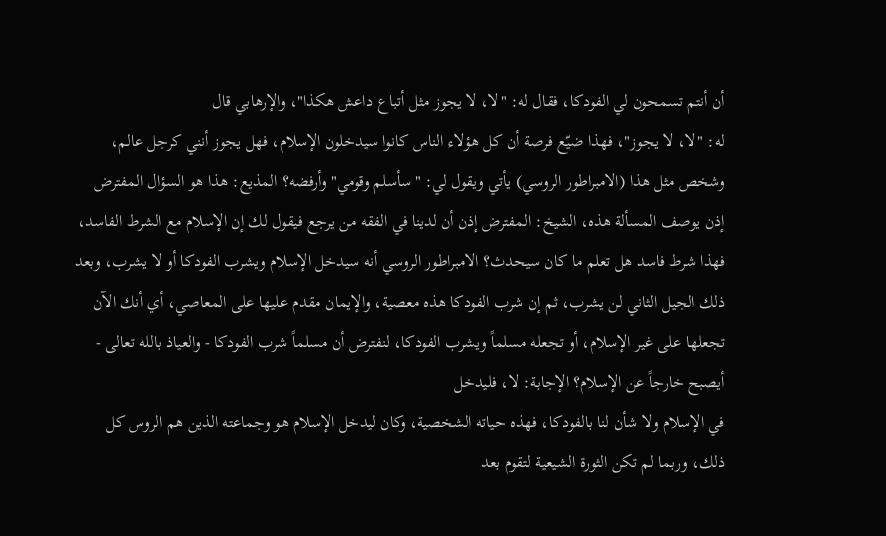أن أنتم تسمحون لي الفودكا، فقال له: "لا، لا يجوز مثل أتباع داعش هكذا"، والإرهابي قال
له: "لا، لا يجوز"، فهذا ضيّع فرصة أن كل هؤلاء الناس كانوا سيدخلون الإسلام، فهل يجوز أنني كرجل عالم، وشخص مثل هذا (الامبراطور الروسي) يأتي ويقول لي: "سأسلم وقومي" وأرفضه؟ المذيع: هذا هو السؤال المفترض إذن يوصف المسألة هذه، الشيخ: المفترض إذن أن لدينا في الفقه من يرجع فيقول لك إن الإسلام مع الشرط الفاسد، فهذا شرط فاسد هل تعلم ما كان سيحدث؟ الامبراطور الروسي أنه سيدخل الإسلام ويشرب الفودكا أو لا يشرب، وبعد ذلك الجيل الثاني لن يشرب، ثم إن شرب الفودكا هذه معصية، والإيمان مقدم عليها على المعاصي، أي أنك الآن تجعلها على غير الإسلام، أو تجعله مسلماً ويشرب الفودكا، لنفترض أن مسلماً شرب الفودكا - والعياذ بالله تعالى - أيصبح خارجاً عن الإسلام؟ الإجابة: لا، فليدخل
في الإسلام ولا شأن لنا بالفودكا، فهذه حياته الشخصية، وكان ليدخل الإسلام هو وجماعته الذين هم الروس كل ذلك، وربما لم تكن الثورة الشيعية لتقوم بعد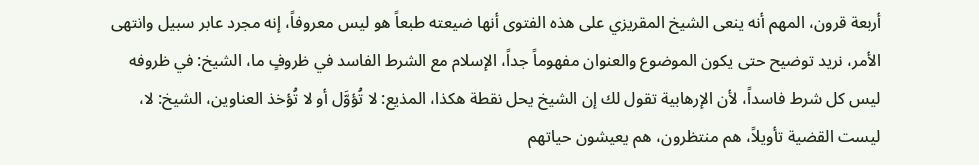أربعة قرون، المهم أنه ينعى الشيخ المقريزي على هذه الفتوى أنها ضيعته طبعاً هو ليس معروفاً، إنه مجرد عابر سبيل وانتهى الأمر، نريد توضيح حتى يكون الموضوع والعنوان مفهوماً جداً، الإسلام مع الشرط الفاسد في ظروفٍ ما، الشيخ: في ظروفه ليس كل شرط فاسداً، لأن الإرهابية تقول لك إن الشيخ يحل نقطة هكذا، المذيع: لا تُؤوَّل أو لا تُؤخذ العناوين، الشيخ: لا، ليست القضية تأويلاً، هم منتظرون، هم يعيشون حياتهم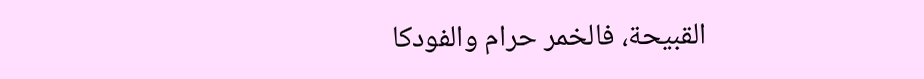القبيحة، فالخمر حرام والفودكا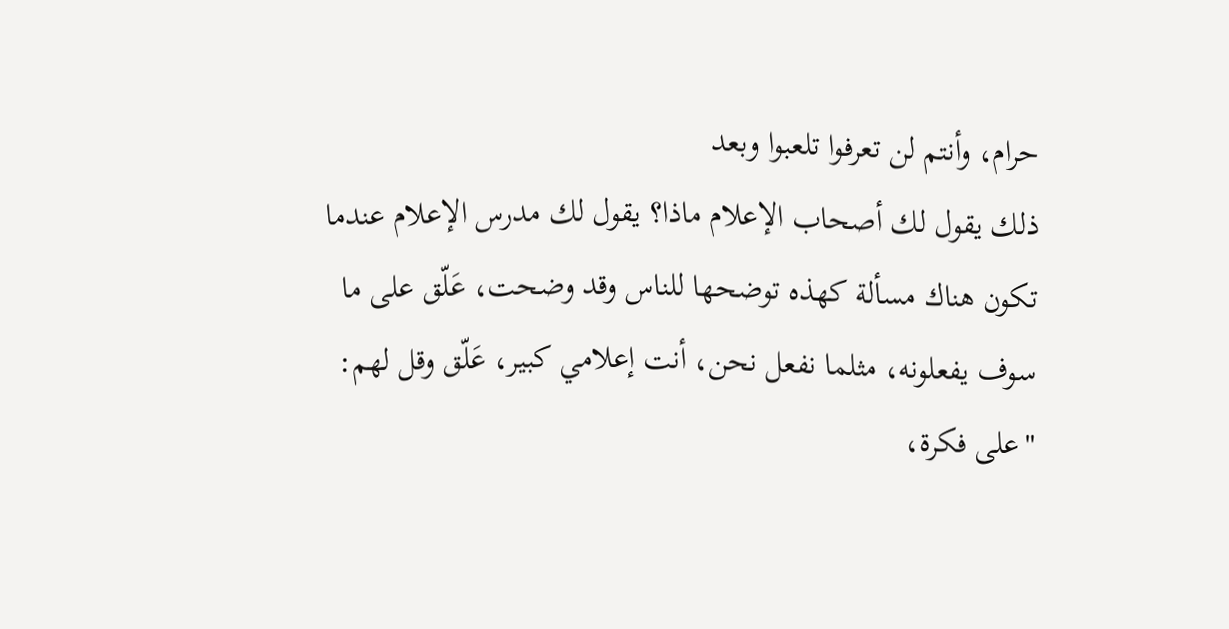حرام، وأنتم لن تعرفوا تلعبوا وبعد
ذلك يقول لك أصحاب الإعلام ماذا؟ يقول لك مدرس الإعلام عندما تكون هناك مسألة كهذه توضحها للناس وقد وضحت، عَلّق على ما سوف يفعلونه، مثلما نفعل نحن، أنت إعلامي كبير، عَلّق وقل لهم: "على فكرة،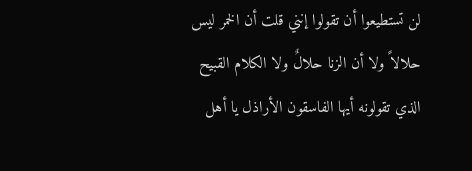لن تستطيعوا أن تقولوا إنني قلت أن الخمر ليس حلالاً ولا أن الزنا حلالٌ ولا الكلام القبيح الذي تقولونه أيها الفاسقون الأراذل يا أهل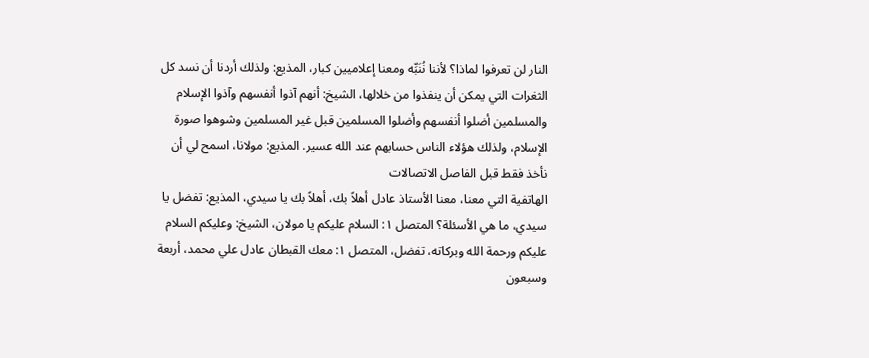النار لن تعرفوا لماذا؟ لأننا نُنَبِّه ومعنا إعلاميين كبار، المذيع: ولذلك أردنا أن نسد كل الثغرات التي يمكن أن ينفذوا من خلالها، الشيخ: أنهم آذوا أنفسهم وآذوا الإسلام والمسلمين أضلوا أنفسهم وأضلوا المسلمين قبل غير المسلمين وشوهوا صورة الإسلام، ولذلك هؤلاء الناس حسابهم عند الله عسير. المذيع: مولانا، اسمح لي أن نأخذ فقط قبل الفاصل الاتصالات
الهاتفية التي معنا، معنا الأستاذ عادل أهلاً بك، أهلاً بك يا سيدي، المذيع: تفضل يا سيدي، ما هي الأسئلة؟ المتصل ١: السلام عليكم يا مولان، الشيخ: وعليكم السلام عليكم ورحمة الله وبركاته، تفضل، المتصل ١: معك القبطان عادل علي محمد، أربعة وسبعون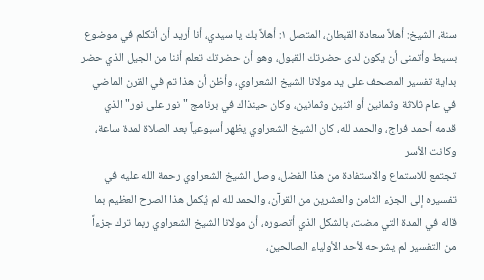سنة، الشيخ: أهلاً سعادة القبطان، المتصل ١: أهلاً بك يا سيدي، أنا أريد أن أتكلم في موضوع بسيط وأتمنى أن يكون لدى حضرتك القبول، وهو أن حضرتك تعلم أننا من الجيل الذي حضر بداية تفسير المصحف على يد مولانا الشيخ الشعراوي، وأظن أن هذا تم في القرن الماضي في عام ثلاثة وثمانين أو اثنين وثمانين، وكان حينذاك في برنامج "نور على نور" الذي قدمه أحمد فراج، والحمد لله، كان الشيخ الشعراوي يظهر أسبوعياً بعد الصلاة لمدة ساعة، وكانت الأسر
تجتمع للاستماع والاستفادة من هذا الفضل، وصل الشيخ الشعراوي رحمة الله عليه في تفسيره إلى الجزء الثامن والعشرين من القرآن، والحمد لله لم يُكمل هذا الصرح العظيم بما قاله في المدة التي مضت، بالشكل الذي أتصوره، أن مولانا الشيخ الشعراوي ربما ترك جزءاً من التفسير لم يشرحه لأحد الأولياء الصالحين،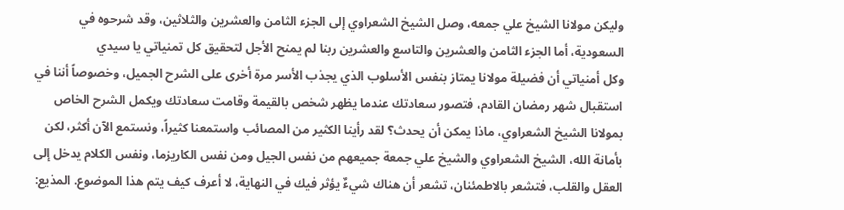وليكن مولانا الشيخ علي جمعه، وصل الشيخ الشعراوي إلى الجزء الثامن والعشرين والثلاثين، وقد شرحوه في السعودية، أما الجزء الثامن والعشرين والتاسع والعشرين ربنا لم يمنح الأجل لتحقيق كل تمنياتي يا سيدي
وكل أمنياتي أن فضيلة مولانا يمتاز بنفس الأسلوب الذي يجذب الأسر مرة أخرى على الشرح الجميل، وخصوصاً أننا في استقبال شهر رمضان القادم، فتصور سعادتك عندما يظهر شخص بالقيمة وقامت سعادتك ويكمل الشرح الخاص بمولانا الشيخ الشعراوي، ماذا يمكن أن يحدث؟ لقد رأينا الكثير من المصائب واستمعنا كثيراً، ونستمع الآن أكثر، لكن بأمانة الله، الشيخ الشعراوي والشيخ علي جمعة جميعهم من نفس الجيل ومن نفس الكاريزما، ونفس الكلام يدخل إلى العقل والقلب، فتشعر بالاطمئنان، تشعر أن هناك شيءٌ يؤثر فيك في النهاية، لا أعرف كيف يتم هذا الموضوع. المذيع: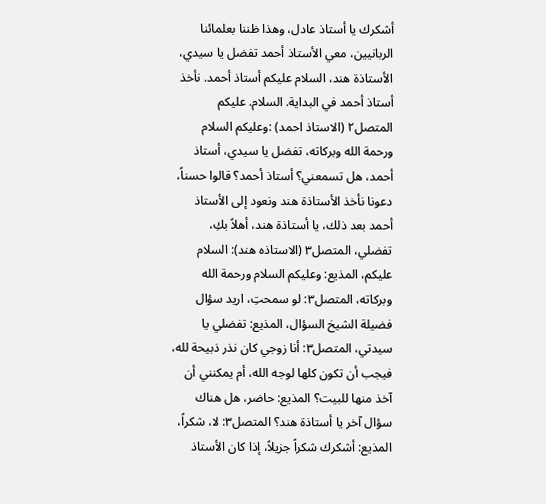أشكرك يا أستاذ عادل، وهذا ظننا بعلمائنا
الربانيين، معي الأستاذ أحمد تفضل يا سيدي، الأستاذة هند، السلام عليكم أستاذ أحمد. نأخذ أستاذ أحمد في البداية. السلام. عليكم المتصل٢ (الاستاذ احمد) :وعليكم السلام ورحمة الله وبركاته، تفضل يا سيدي، أستاذ أحمد، هل تسمعني؟ أستاذ أحمد؟ قالوا حسناً، دعونا نأخذ الأستاذة هند ونعود إلى الأستاذ أحمد بعد ذلك، يا أستاذة هند، أهلاً بكِ، تفضلي، المتصل٣ (الاستاذه هند): السلام عليكم، المذيع: وعليكم السلام ورحمة الله وبركاته، المتصل٣: لو سمحتِ، اريد سؤال فضيلة الشيخ السؤال، المذيع: تفضلي يا سيدتي، المتصل٣: أنا زوجي كان نذر ذبيحة لله، فيجب أن تكون كلها لوجه الله، أم يمكنني أن آخذ منها للبيت؟ المذيع: حاضر، هل هناك سؤال آخر يا أستاذة هند؟ المتصل٣: لا، شكراً، المذيع: أشكرك شكراً جزيلاً، إذا كان الأستاذ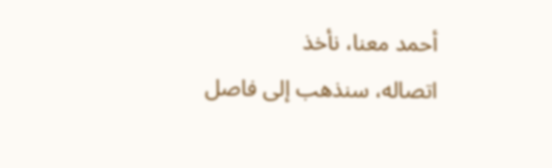أحمد معنا، نأخذ
اتصاله، سنذهب إلى فاصل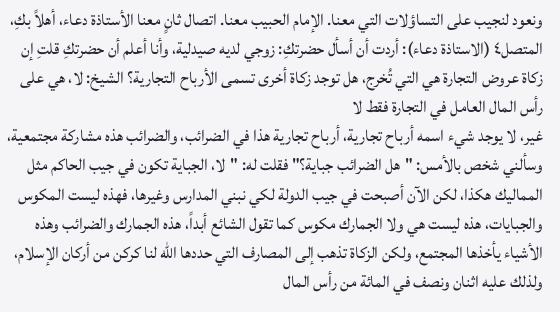ونعود لنجيب على التساؤلات التي معنا. الإمام الحبيب معنا. اتصال ثانٍ معنا الأستاذة دعاء، أهلاً بكِ، المتصل٤ (الاستاذة دعاء): أردت أن أسأل حضرتكِ: زوجي لديه صيدلية، وأنا أعلم أن حضرتكِ قلتِ إن زكاة عروض التجارة هي التي تُخرج، هل توجد زكاة أخرى تسمى الأرباح التجارية؟ الشيخ: لا، هي على رأس المال العامل في التجارة فقط لا
غير، لا يوجد شيء اسمه أرباح تجارية، أرباح تجارية هذا في الضرائب، والضرائب هذه مشاركة مجتمعية، وسألني شخص بالأمس: "هل الضرائب جباية؟" فقلت له: "لا، الجباية تكون في جيب الحاكم مثل المماليك هكذا، لكن الآن أصبحت في جيب الدولة لكي نبني المدارس وغيرها، فهذه ليست المكوس والجبايات، هذه ليست هي ولا الجمارك مكوس كما تقول الشائع أبداً، هذه الجمارك والضرائب وهذه الأشياء يأخذها المجتمع، ولكن الزكاة تذهب إلى المصارف التي حددها الله لنا كركن من أركان الإسلام، ولذلك عليه اثنان ونصف في المائة من رأس المال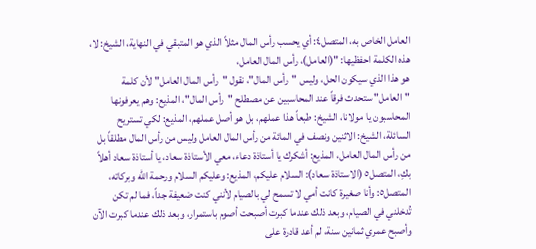العامل الخاص به، المتصل٤: أي يحسب رأس المال مثلاً الذي هو المتبقي في النهاية، الشيخ: لا، هذه الكلمة احفظيها: "(العامل)، رأس المال العامل،
هو هذا الذي سيكون الحل، وليس "رأس المال"، نقول "رأس المال العامل" لأن كلمة "العامل" ستحدث فرقاً عند المحاسبين عن مصطلح "رأس المال"، المذيع: وهم يعرفونها المحاسبون يا مولانا، الشيخ: طبعاً هذا عملهم، بل هو أصل عملهم، المذيع: لكي تستريح السائلة، الشيخ: الاثنين ونصف في المائة من رأس المال العامل وليس من رأس المال مطلقاً بل من رأس المال العامل، المذيع: أشكرك يا أستاذة دعاء، معي الأستاذة سعاد، يا أستاذة سعاد أهلاً بكِ، المتصل٥ (الاستاذة سعاد): السلام عليكم، المذيع: وعليكم السلام ورحمة الله وبركاته، المتصل٥: وأنا صغيرة كانت أمي لا تسمح لي بالصيام لأنني كنت ضعيفة جداً، فما لم تكن تُدخلني في الصيام، وبعد ذلك عندما كبرت أصبحت أصوم باستمرار، وبعد ذلك عندما كبرت الآن وأصبح عمري ثمانين سنة، لم أعد قادرة على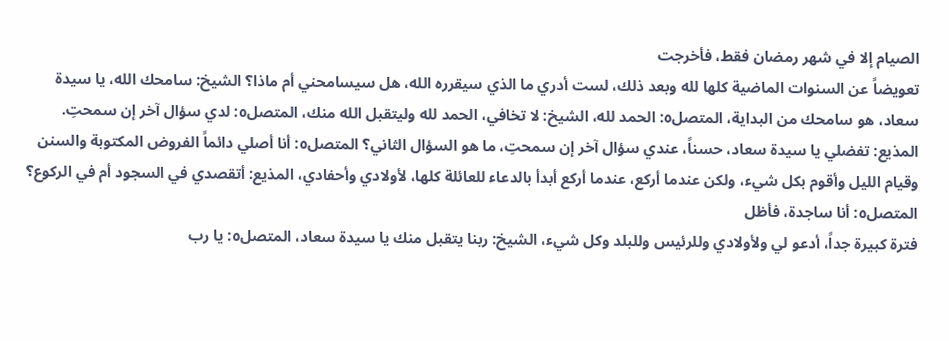الصيام إلا في شهر رمضان فقط، فأخرجت
تعويضاً عن السنوات الماضية كلها لله وبعد ذلك، لست أدري ما الذي سيقرره الله، هل سيسامحني أم ماذا؟ الشيخ: سامحك الله، يا سيدة سعاد، هو سامحك من البداية، المتصل٥: الحمد لله، الشيخ: لا تخافي، الحمد لله وليتقبل الله منك، المتصل٥: لدي سؤال آخر إن سمحتِ. المذيع: تفضلي يا سيدة سعاد، حسناً، عندي سؤال آخر إن سمحتِ، ما هو السؤال الثاني؟ المتصل٥: أنا أصلي دائماً الفروض المكتوبة والسنن وقيام الليل وأقوم بكل شيء، ولكن عندما أركع، عندما أركع أبدأ بالدعاء للعائلة كلها، لأولادي وأحفادي، المذيع: أتقصدي في السجود أم في الركوع؟ المتصل٥: أنا ساجدة، فأظل
فترة كبيرة جداً، أدعو لي ولأولادي وللرئيس وللبلد وكل شيء، الشيخ: ربنا يتقبل منك يا سيدة سعاد، المتصل٥: يا رب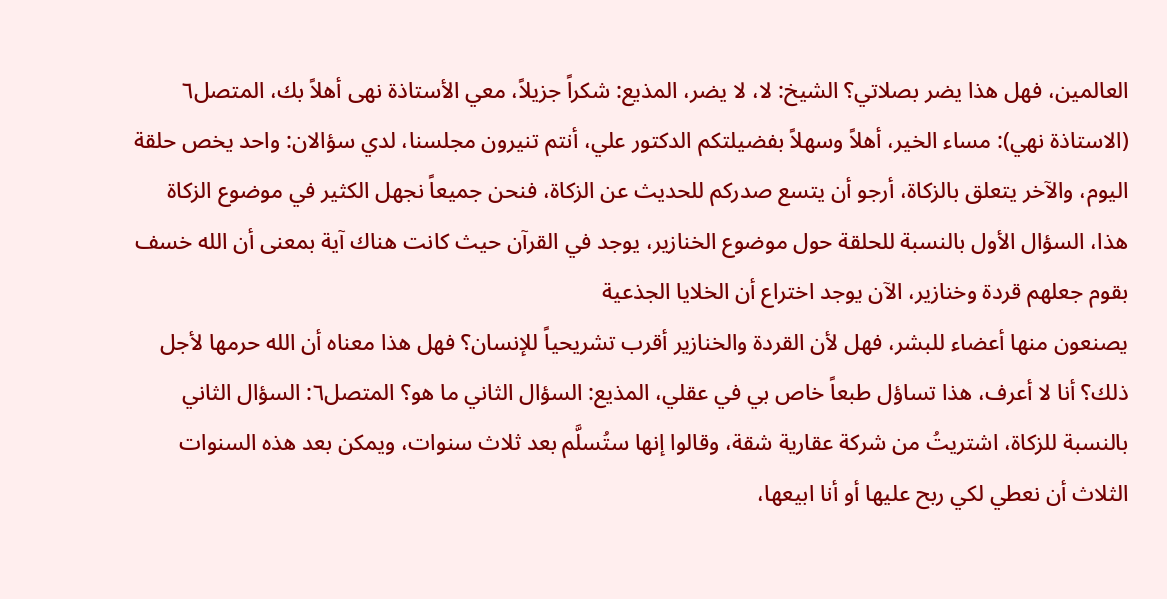العالمين، فهل هذا يضر بصلاتي؟ الشيخ: لا، لا يضر، المذيع: شكراً جزيلاً، معي الأستاذة نهى أهلاً بك، المتصل٦ (الاستاذة نهي): مساء الخير، أهلاً وسهلاً بفضيلتكم الدكتور علي، أنتم تنيرون مجلسنا، لدي سؤالان: واحد يخص حلقة اليوم، والآخر يتعلق بالزكاة، أرجو أن يتسع صدركم للحديث عن الزكاة، فنحن جميعاً نجهل الكثير في موضوع الزكاة هذا، السؤال الأول بالنسبة للحلقة حول موضوع الخنازير، يوجد في القرآن حيث كانت هناك آية بمعنى أن الله خسف بقوم جعلهم قردة وخنازير، الآن يوجد اختراع أن الخلايا الجذعية
يصنعون منها أعضاء للبشر، فهل لأن القردة والخنازير أقرب تشريحياً للإنسان؟ فهل هذا معناه أن الله حرمها لأجل ذلك؟ أنا لا أعرف، هذا تساؤل طبعاً خاص بي في عقلي، المذيع: السؤال الثاني ما هو؟ المتصل٦: السؤال الثاني بالنسبة للزكاة، اشتريتُ من شركة عقارية شقة، وقالوا إنها ستُسلَّم بعد ثلاث سنوات، ويمكن بعد هذه السنوات الثلاث أن نعطي لكي ربح عليها أو أنا ابيعها،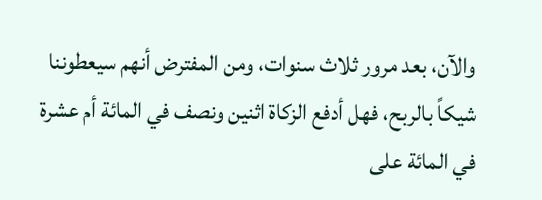والآن، بعد مرور ثلاث سنوات، ومن المفترض أنهم سيعطوننا شيكاً بالربح، فهل أدفع الزكاة اثنين ونصف في المائة أم عشرة في المائة على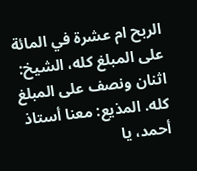الربح ام عشرة في المائة على المبلغ كله، الشيخ: اثنان ونصف على المبلغ كله. المذيع: معنا أستاذ أحمد، يا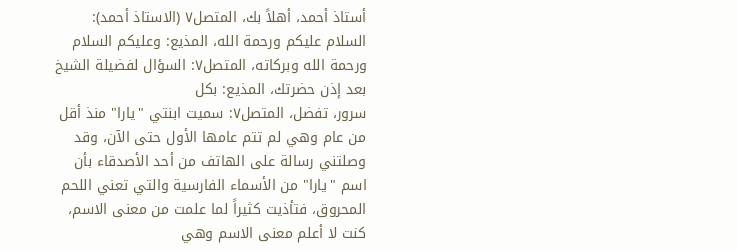أستاذ أحمد، أهلاً بك، المتصل٧ (الاستاذ أحمد): السلام عليكم ورحمة الله، المذيع: وعليكم السلام ورحمة الله وبركاته، المتصل٧: السؤال لفضيلة الشيخ بعد إذن حضرتك، المذيع: بكل
سرور، تفضل، المتصل٧: سميت ابنتي "يارا" منذ أقل من عام وهي لم تتم عامها الأول حتى الآن، وقد وصلتني رسالة على الهاتف من أحد الأصدقاء بأن اسم "يارا" من الأسماء الفارسية والتي تعني اللحم المحروق، فتأذيت كثيراً لما علمت من معنى الاسم، كنت لا أعلم معنى الاسم وهي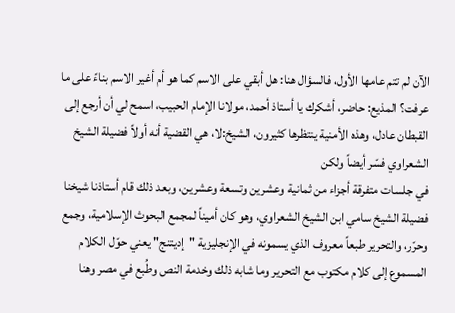الآن لم تتم عامها الأول، فالسؤال هنا: هل أبقي على الاسم كما هو أم أغير الاسم بناءً على ما عرفت؟ المذيع: حاضر، أشكرك يا أستاذ أحمد، مولانا الإمام الحبيب، اسمح لي أن أرجع إلى القبطان عادل، وهذه الأمنية ينتظرها كثيرون، الشيخ:لا، هي القضية أنه أولاً فضيلة الشيخ الشعراوي فسّر أيضاً ولكن
في جلسات متفرقة أجزاء من ثمانية وعشرين وتسعة وعشرين، وبعد ذلك قام أستاذنا شيخنا فضيلة الشيخ سامي ابن الشيخ الشعراوي، وهو كان أميناً لمجمع البحوث الإسلامية، وجمع وحرّر، والتحرير طبعاً معروف الذي يسمونه في الإنجليزية "إديتنج" يعني حوّل الكلام المسموع إلى كلام مكتوب مع التحرير وما شابه ذلك وخدمة النص وطُبع في مصر وهنا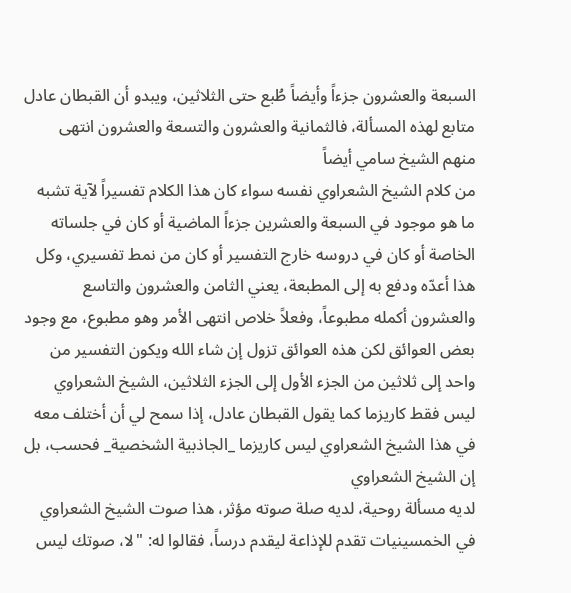السبعة والعشرون جزءاً وأيضاً طُبع حتى الثلاثين، ويبدو أن القبطان عادل متابع لهذه المسألة، فالثمانية والعشرون والتسعة والعشرون انتهى منهم الشيخ سامي أيضاً
من كلام الشيخ الشعراوي نفسه سواء كان هذا الكلام تفسيراً لآية تشبه ما هو موجود في السبعة والعشرين جزءاً الماضية أو كان في جلساته الخاصة أو كان في دروسه خارج التفسير أو كان من نمط تفسيري، وكل هذا أعدّه ودفع به إلى المطبعة، يعني الثامن والعشرون والتاسع والعشرون أكمله مطبوعاً، وفعلاً خلاص انتهى الأمر وهو مطبوع، مع وجود بعض العوائق لكن هذه العوائق تزول إن شاء الله ويكون التفسير من واحد إلى ثلاثين من الجزء الأول إلى الجزء الثلاثين، الشيخ الشعراوي ليس فقط كاريزما كما يقول القبطان عادل، إذا سمح لي أن أختلف معه في هذا الشيخ الشعراوي ليس كاريزما _الجاذبية الشخصية_ فحسب، بل إن الشيخ الشعراوي
لديه مسألة روحية، لديه صلة صوته مؤثر، هذا صوت الشيخ الشعراوي في الخمسينيات تقدم للإذاعة ليقدم درساً، فقالوا له: "لا، صوتك ليس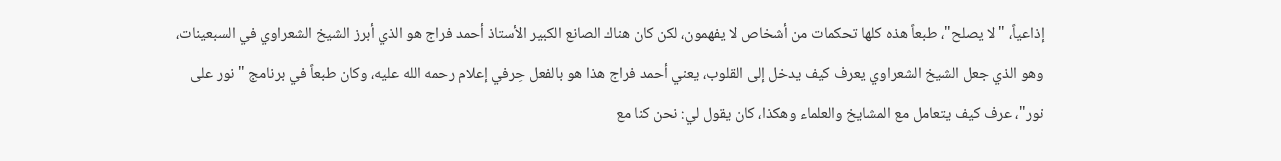إذاعياً، "لا يصلح"، طبعاً هذه كلها تحكمات من أشخاص لا يفهمون، لكن كان هناك الصانع الكبير الأستاذ أحمد فراج هو الذي أبرز الشيخ الشعراوي في السبعينات، وهو الذي جعل الشيخ الشعراوي يعرف كيف يدخل إلى القلوب، يعني أحمد فراج هذا هو بالفعل حِرفي إعلام رحمه الله عليه، وكان طبعاً في برنامج "نور على نور"، عرف كيف يتعامل مع المشايخ والعلماء وهكذا، كان يقول لي: نحن كنا مع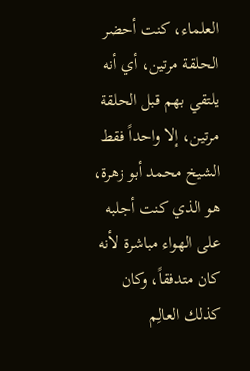العلماء، كنت أحضر الحلقة مرتين، أي أنه يلتقي بهم قبل الحلقة مرتين، إلا واحداً فقط الشيخ محمد أبو زهرة، هو الذي كنت أجلبه على الهواء مباشرة لأنه كان متدفقاً، وكان كذلك العالِم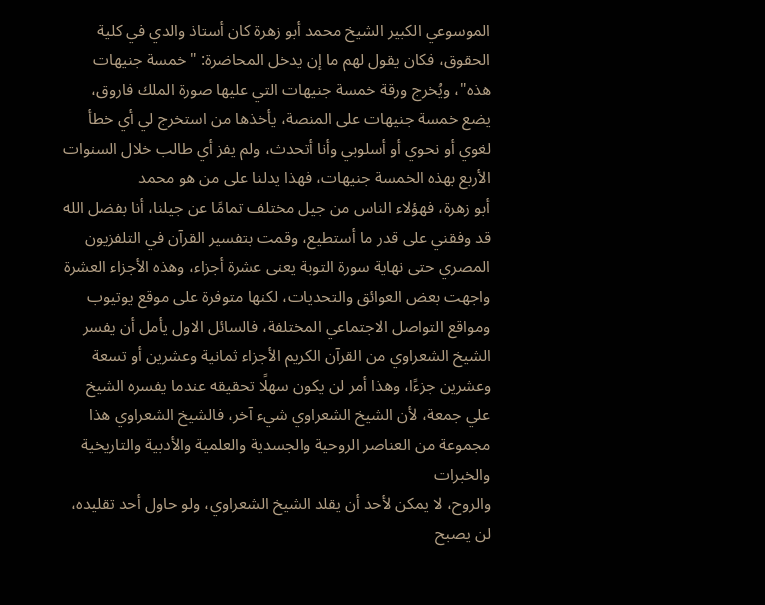الموسوعي الكبير الشيخ محمد أبو زهرة كان أستاذ والدي في كلية الحقوق، فكان يقول لهم ما إن يدخل المحاضرة: "خمسة جنيهات هذه"، ويُخرج ورقة خمسة جنيهات التي عليها صورة الملك فاروق، يضع خمسة جنيهات على المنصة، يأخذها من استخرج لي أي خطأ لغوي أو نحوي أو أسلوبي وأنا أتحدث، ولم يفز أي طالب خلال السنوات الأربع بهذه الخمسة جنيهات، فهذا يدلنا على من هو محمد
أبو زهرة، فهؤلاء الناس من جيل مختلف تمامًا عن جيلنا، أنا بفضل الله قد وفقني على قدر ما أستطيع، وقمت بتفسير القرآن في التلفزيون المصري حتى نهاية سورة التوبة يعنى عشرة أجزاء، وهذه الأجزاء العشرة واجهت بعض العوائق والتحديات، لكنها متوفرة على موقع يوتيوب ومواقع التواصل الاجتماعي المختلفة، فالسائل الاول يأمل أن يفسر الشيخ الشعراوي من القرآن الكريم الأجزاء ثمانية وعشرين أو تسعة وعشرين جزءًا، وهذا أمر لن يكون سهلًا تحقيقه عندما يفسره الشيخ علي جمعة، لأن الشيخ الشعراوي شيء آخر، فالشيخ الشعراوي هذا مجموعة من العناصر الروحية والجسدية والعلمية والأدبية والتاريخية والخبرات
والروح، لا يمكن لأحد أن يقلد الشيخ الشعراوي، ولو حاول أحد تقليده، لن يصبح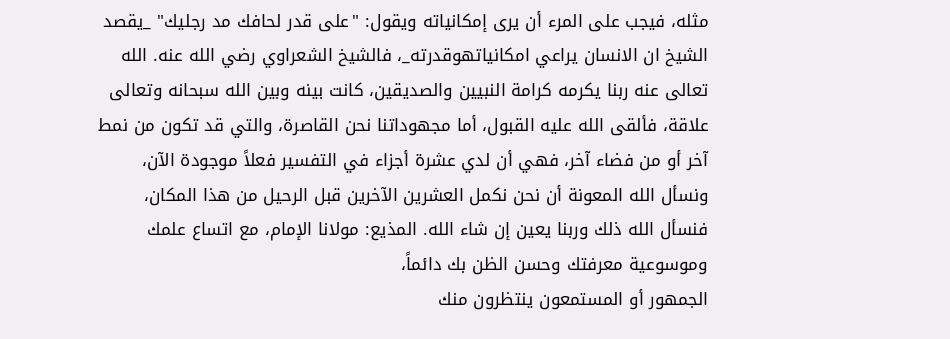مثله، فيجب على المرء أن يرى إمكانياته ويقول: "على قدر لحافك مد رجليك" _يقصد الشيخ ان الانسان يراعي امكانياتهوقدرته_، فالشيخ الشعراوي رضي الله عنه. الله تعالى عنه ربنا يكرمه كرامة النبيين والصديقين، كانت بينه وبين الله سبحانه وتعالى علاقة، فألقى الله عليه القبول، أما مجهوداتنا نحن القاصرة، والتي قد تكون من نمط آخر أو من فضاء آخر، فهي أن لدي عشرة أجزاء في التفسير فعلاً موجودة الآن، ونسأل الله المعونة أن نحن نكمل العشرين الآخرين قبل الرحيل من هذا المكان، فنسأل الله ذلك وربنا يعين إن شاء الله. المذيع: مولانا الإمام، مع اتساع علمك وموسوعية معرفتك وحسن الظن بك دائماً،
الجمهور أو المستمعون ينتظرون منك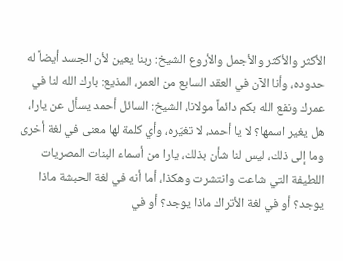الأكثر والأكثر والأجمل والأروع الشيخ: ربنا يعين لأن الجسد أيضاً له حدوده، وأنا الآن في العقد السابع من العمر، المذيع: بارك الله لنا في عمرك ونفع الله بكم دائماً مولانا، الشيخ: السائل أحمد يسأل عن يارا، هل يغير اسمها؟ لا يا أحمد، لا تغيّره، وأي كلمة لها معنى في لغة أخرى وما إلى ذلك، ليس لنا شأن بذلك، يارا من أسماء البنات المصريات اللطيفة التي شاعت وانتشرت وهكذا، أما أنه في لغة الحبشة ماذا يوجد؟ أو في لغة الأتراك ماذا يوجد؟ أو في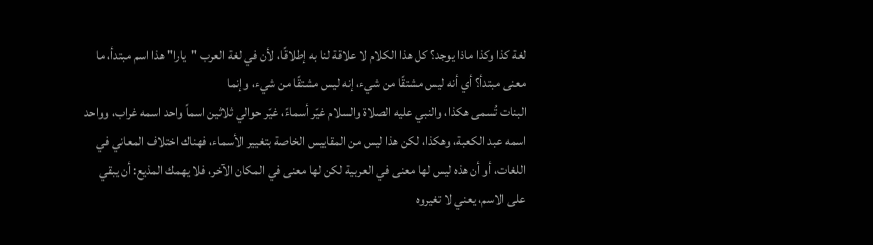لغة كذا وكذا ماذا يوجد؟ كل هذا الكلام لا علاقة لنا به إطلاقًا، لأن في لغة العرب "يارا" هذا اسم مبتدأ، ما معنى مبتدأ؟ أي أنه ليس مشتقًا من شيء، إنه ليس مشتقًا من شيء، وإنما
البنات تُسمى هكذا، والنبي عليه الصلاة والسلام غيّر أسماءً، غيّر حوالي ثلاثين اسماً واحد اسمه غراب، وواحد اسمه عبد الكعبة، وهكذا، لكن هذا ليس من المقاييس الخاصة بتغيير الأسماء، فهناك اختلاف المعاني في اللغات، أو أن هذه ليس لها معنى في العربية لكن لها معنى في المكان الآخر، فلا يهمك المذيع: أن يبقي على الاسم، يعني لا تغيروه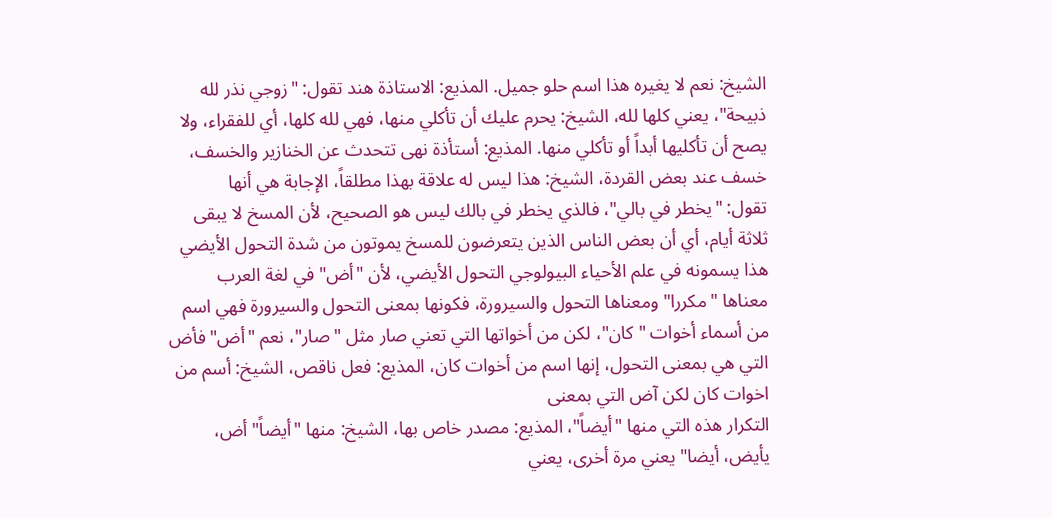الشيخ: نعم لا يغيره هذا اسم حلو جميل. المذيع: الاستاذة هند تقول: "زوجي نذر لله ذبيحة"، يعني كلها لله، الشيخ: يحرم عليك أن تأكلي منها، فهي لله كلها، أي للفقراء، ولا يصح أن تأكليها أبداً أو تأكلي منها. المذيع: أستأذة نهى تتحدث عن الخنازير والخسف، خسف عند بعض القردة، الشيخ: هذا ليس له علاقة بهذا مطلقاً، الإجابة هي أنها
تقول: "يخطر في بالي"، فالذي يخطر في بالك ليس هو الصحيح، لأن المسخ لا يبقى ثلاثة أيام، أي أن بعض الناس الذين يتعرضون للمسخ يموتون من شدة التحول الأيضي هذا يسمونه في علم الأحياء البيولوجي التحول الأيضي، لأن "أض" في لغة العرب معناها "مكررا" ومعناها التحول والسيرورة، فكونها بمعنى التحول والسيرورة فهي اسم من أسماء أخوات "كان"، لكن من أخواتها التي تعني صار مثل "صار"، نعم "أض" فأض التي هي بمعنى التحول، إنها اسم من أخوات كان، المذيع: فعل ناقص، الشيخ: أسم من اخوات كان لكن آض التي بمعنى
التكرار هذه التي منها "أيضاً"، المذيع: مصدر خاص بها، الشيخ: منها "أيضاً" أض، يأيض، أيضا" يعني مرة أخرى، يعني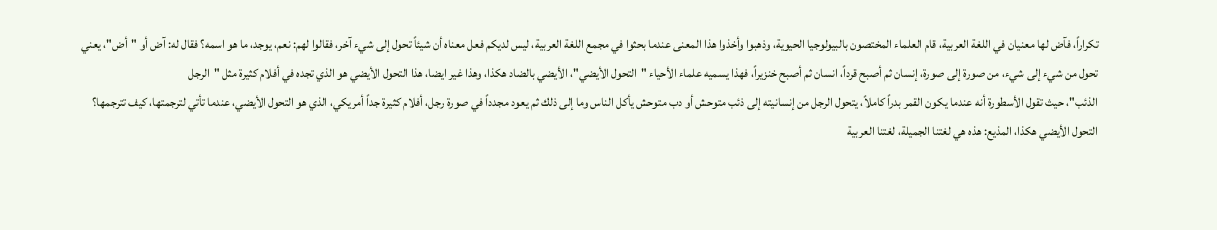تكراراً، فآض لها معنيان في اللغة العربية، قام العلماء المختصون بالبيولوجيا الحيوية، وذهبوا وأخذوا هذا المعنى عندما بحثوا في مجمع اللغة العربية، ليس لديكم فعل معناه أن شيئاً تحول إلى شيء آخر، فقالوا لهم: نعم، يوجد، ما هو اسمه؟ فقال له: آض أو "أض"، يعني تحول من شيء إلى شيء، من صورة إلى صورة، إنسان ثم أصبح قرداً، انسان ثم أصبح خنزيراً، فهذا يسميه علماء الأحياء "التحول الأيضي"، الأيضي بالضاد هكذا، وهذا غير ايضا، هذا التحول الأيضي هو الذي تجده في أفلام كثيرة مثل "الرجل
الذئب"، حيث تقول الأسطورة أنه عندما يكون القمر بدراً كاملاً، يتحول الرجل من إنسانيته إلى ذئب متوحش أو دب متوحش يأكل الناس وما إلى ذلك ثم يعود مجدداً في صورة رجل، أفلام كثيرة جداً أمريكي، الذي هو التحول الأيضي، عندما تأتي لترجمتها، كيف تترجمها؟ التحول الأيضي هكذا، المذيع: هذه هي لغتنا الجميلة، لغتنا العربية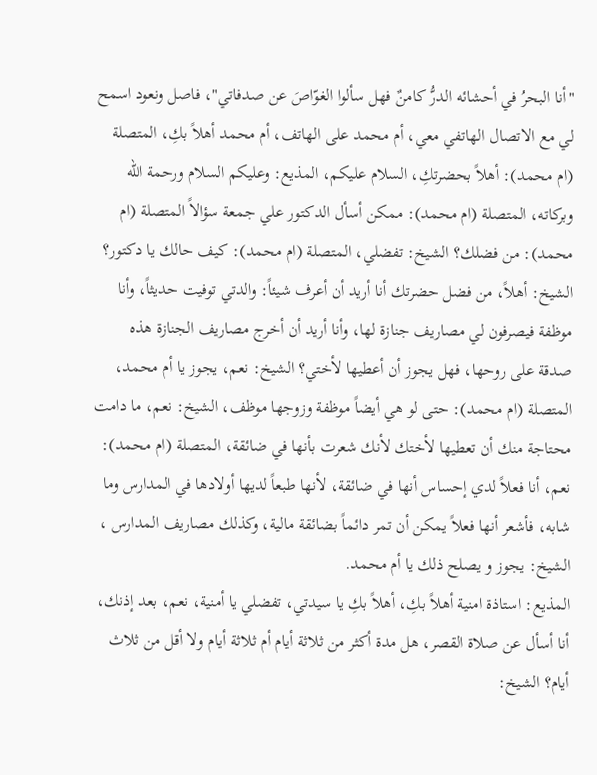"أنا البحرُ في أحشائه الدرُّ كامنٌ فهل سألوا الغوّاصَ عن صدفاتي"، فاصل ونعود اسمح
لي مع الاتصال الهاتفي معي، أم محمد على الهاتف، أم محمد أهلاً بكِ، المتصلة (ام محمد): أهلاً بحضرتكِ، السلام عليكم، المذيع: وعليكم السلام ورحمة الله وبركاته، المتصلة (ام محمد): ممكن أسأل الدكتور علي جمعة سؤالاً المتصلة (ام محمد): من فضلك؟ الشيخ: تفضلي، المتصلة (ام محمد): كيف حالك يا دكتور؟ الشيخ: أهلاً، من فضل حضرتك أنا أريد أن أعرف شيئاً: والدتي توفيت حديثاً، وأنا موظفة فيصرفون لي مصاريف جنازة لها، وأنا أريد أن أخرج مصاريف الجنازة هذه صدقة على روحها، فهل يجوز أن أعطيها لأختي؟ الشيخ: نعم، يجوز يا أم محمد، المتصلة (ام محمد): حتى لو هي أيضاً موظفة وزوجها موظف، الشيخ: نعم، ما دامت محتاجة منك أن تعطيها لأختك لأنك شعرت بأنها في ضائقة، المتصلة (ام محمد): نعم، أنا فعلاً لدي إحساس أنها في ضائقة، لأنها طبعاً لديها أولادها في المدارس وما شابه، فأشعر أنها فعلاً يمكن أن تمر دائماً بضائقة مالية، وكذلك مصاريف المدارس ، الشيخ: يجوز و يصلح ذلك يا أم محمد.
المذيع: استاذة امنية أهلاً بكِ، أهلاً بكِ يا سيدتي، تفضلي يا أمنية، نعم، بعد إذنك، أنا أسأل عن صلاة القصر، هل مدة أكثر من ثلاثة أيام أم ثلاثة أيام ولا أقل من ثلاث أيام؟ الشيخ: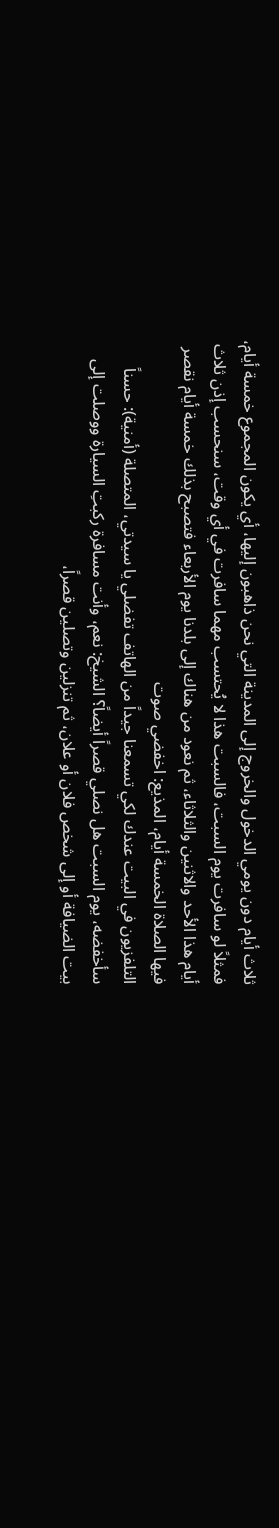ثلاث أيام دون يومي الدخول والخروج إلى المدينة التي نحن ذاهبون إليها، أي يكون المجموع خمسة أيام، فمثلاً لو سافرت يوم السبت، فالسبت هذا لا يُحتسب مهما سافرت في أي وقت، سنحسب إذن ثلاث أيام هذا الأحد والاثنين والثلاثاء، ثم نعود من هناك إلى بلدنا يوم الأربعاء فتصبح بذلك خمسة أيام نقصر فيها الصلاة الخمسة أيام، المذيع: اخفضي صوت
التلفزيون في البيت عندك لكي تسمعنا جيداً من الهاتف تفضلي يا سيدتي، المتصلة (أمنية): حسناً سأخفضه، يوم السبت هل نصلي قصراً أيضاً؟ الشيخ: نعم، وأنت مسافرة ركبتِ السيارة ووصلت إلى بيت الضيافة أو إلى شخص فلان أو علان، ثم تنزلين وتصلين قصراً،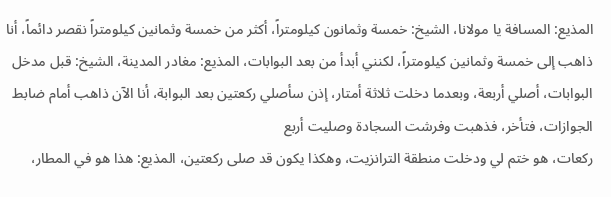المذيع: المسافة يا مولانا، الشيخ: خمسة وثمانون كيلومتراً، أكثر من خمسة وثمانين كيلومتراً نقصر دائماً، أنا ذاهب إلى خمسة وثمانين كيلومتراً، لكنني أبدأ من بعد البوابات، المذيع: مغادر المدينة، الشيخ: قبل مدخل البوابات، أصلي أربعة، وبعدما دخلت ثلاثة أمتار، إذن سأصلي ركعتين بعد البوابة، أنا الآن ذاهب أمام ضابط الجوازات، فتأخر، فذهبت وفرشت السجادة وصليت أربع
ركعات، هو ختم لي ودخلت منطقة الترانزيت، وهكذا يكون قد صلى ركعتين، المذيع: هذا هو في المطار،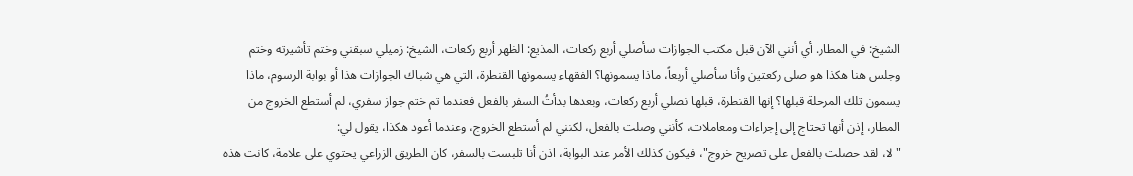الشيخ: في المطار. أي أنني الآن قبل مكتب الجوازات سأصلي أربع ركعات، المذيع: الظهر أربع ركعات، الشيخ: زميلي سبقني وختم تأشيرته وختم وجلس هنا هكذا هو صلى ركعتين وأنا سأصلي أربعاً، ماذا يسمونها؟ الفقهاء يسمونها القنطرة، التي هي شباك الجوازات هذا أو بوابة الرسوم، ماذا يسمون تلك المرحلة قبلها؟ إنها القنطرة، قبلها نصلي أربع ركعات، وبعدها بدأتُ السفر بالفعل فعندما تم ختم جواز سفري، لم أستطع الخروج من المطار، إذن أنها تحتاج إلى إجراءات ومعاملات، كأنني وصلت بالفعل، لكنني لم أستطع الخروج، وعندما أعود هكذا، يقول لي:
"لا، لقد حصلت بالفعل على تصريح خروج"، فيكون كذلك الأمر عند البوابة، اذن أنا تلبست بالسفر، كان الطريق الزراعي يحتوي على علامة، كانت هذه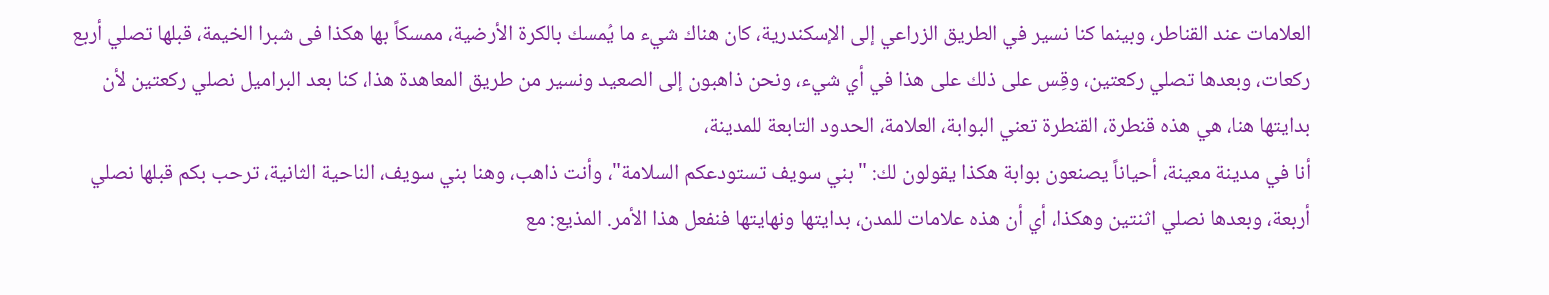العلامات عند القناطر، وبينما كنا نسير في الطريق الزراعي إلى الإسكندرية، كان هناك شيء ما يُمسك بالكرة الأرضية، ممسكاً بها هكذا فى شبرا الخيمة، قبلها تصلي أربع ركعات، وبعدها تصلي ركعتين، وقِس على ذلك على هذا في أي شيء، ونحن ذاهبون إلى الصعيد ونسير من طريق المعاهدة هذا، كنا بعد البراميل نصلي ركعتين لأن بدايتها هنا، هي هذه قنطرة، القنطرة تعني البوابة، العلامة، الحدود التابعة للمدينة،
أنا في مدينة معينة، أحياناً يصنعون بوابة هكذا يقولون لك: "بني سويف تستودعكم السلامة"، وأنت ذاهب، وهنا بني سويف، الناحية الثانية، ترحب بكم قبلها نصلي أربعة، وبعدها نصلي اثنتين وهكذا، أي أن هذه علامات للمدن، بدايتها ونهايتها فنفعل هذا الأمر. المذيع: مع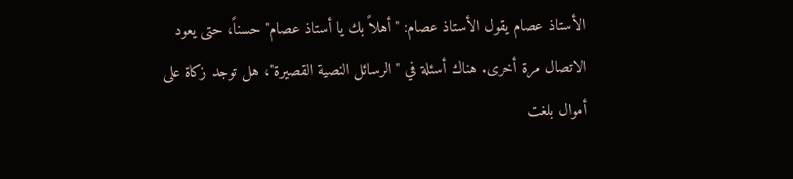الأستاذ عصام يقول الأستاذ عصام: "أهلاً بك يا أستاذ عصام" حسناً، حتى يعود الاتصال مرة أخرى. هناك أسئلة في "الرسائل النصية القصيرة"، هل توجد زكاة على أموال بلغت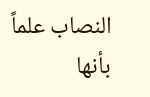النصاب علماً بأنها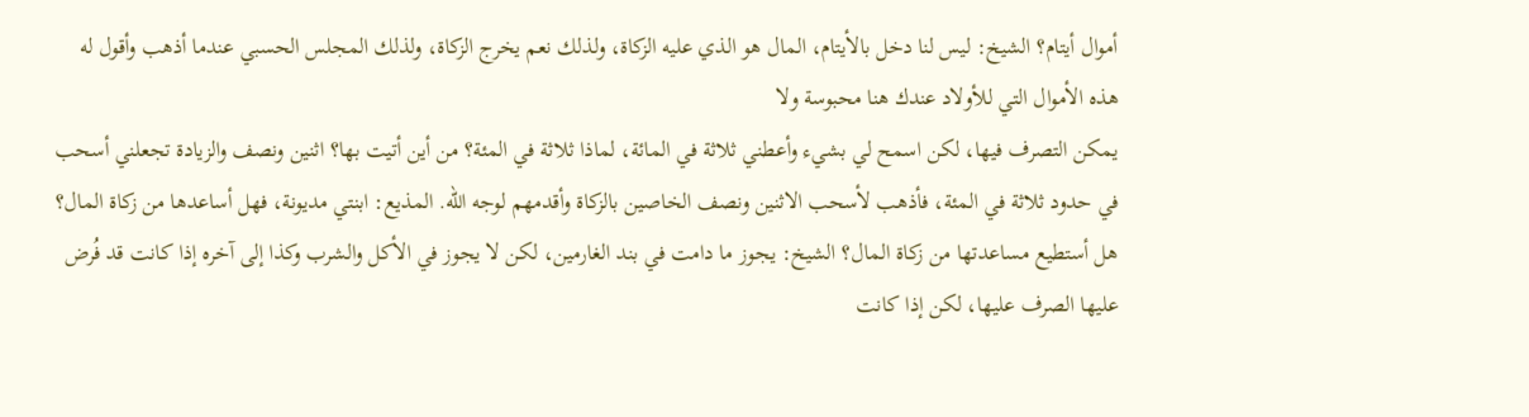أموال أيتام؟ الشيخ: ليس لنا دخل بالأيتام، المال هو الذي عليه الزكاة، ولذلك نعم يخرج الزكاة، ولذلك المجلس الحسبي عندما أذهب وأقول له هذه الأموال التي للأولاد عندك هنا محبوسة ولا
يمكن التصرف فيها، لكن اسمح لي بشيء وأعطني ثلاثة في المائة، لماذا ثلاثة في المئة؟ من أين أتيت بها؟ اثنين ونصف والزيادة تجعلني أسحب في حدود ثلاثة في المئة، فأذهب لأسحب الاثنين ونصف الخاصين بالزكاة وأقدمهم لوجه الله. المذيع: ابنتي مديونة، فهل أساعدها من زكاة المال؟ هل أستطيع مساعدتها من زكاة المال؟ الشيخ: يجوز ما دامت في بند الغارمين، لكن لا يجوز في الأكل والشرب وكذا إلى آخره إذا كانت قد فُرض عليها الصرف عليها، لكن إذا كانت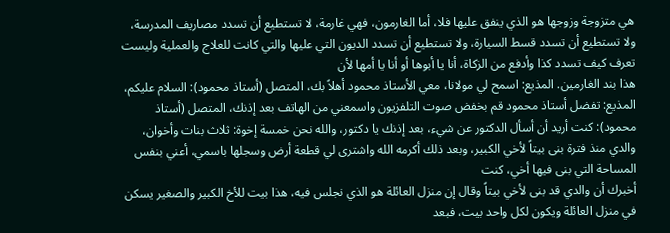هي متزوجة وزوجها هو الذي ينفق عليها فلا، أما الغارمون، فهي غارمة، لا تستطيع أن تسدد مصاريف المدرسة، ولا تستطيع أن تسدد قسط السيارة، ولا تستطيع أن تسدد الديون التي عليها والتي كانت للعلاج والعملية وليست تعرف كيف تسدد كذا وأدفع من الزكاة، أنا يا أبوها أو أنا يا أمها لأن
هذا بند الغارمين. المذيع: اسمح لي مولانا، معي الأستاذ محمود أهلاً بك، المتصل (أستاذ محمود): السلام عليكم، المذيع: تفضل أستاذ محمود قم بخفض صوت التلفزيون واسمعني من الهاتف بعد إذنك، المتصل (أستاذ محمود): كنت أريد أن أسأل الدكتور عن شيء، بعد إذنك يا دكتور، والله نحن خمسة إخوة: ثلاث بنات وأخوان، والدي منذ فترة بنى بيتاً لأخي الكبير، وبعد ذلك أكرمه الله واشترى لي قطعة أرض وسجلها باسمي، أعني بنفس المساحة التي بنى فيها أخي، كنت
أخبرك أن والدي قد بنى لأخي بيتاً وقال إن منزل العائلة هو الذي نجلس فيه، هذا بيت للأخ الكبير والصغير يسكن في منزل العائلة ويكون لكل واحد بيت، فبعد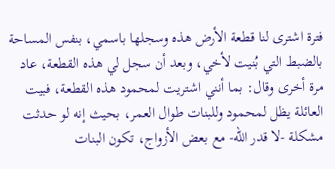فترة اشترى لنا قطعة الأرض هذه وسجلها باسمي، بنفس المساحة بالضبط التي بُنيت لأخي، وبعد أن سجل لي هذه القطعة، عاد مرة أخرى وقال: بما أنني اشتريت لمحمود هذه القطعة، فبيت العائلة يظل لمحمود وللبنات طوال العمر، بحيث إنه لو حدثت مشكلة -لا قدر الله- مع بعض الأزواج، تكون البنات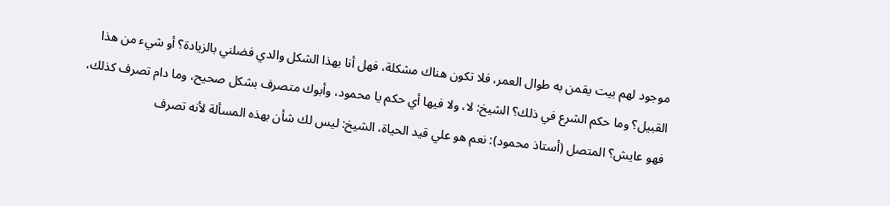موجود لهم بيت يقمن به طوال العمر، فلا تكون هناك مشكلة، فهل أنا بهذا الشكل والدي فضلني بالزيادة؟ أو شيء من هذا القبيل؟ وما حكم الشرع في ذلك؟ الشيخ: لا، ولا فيها أي حكم يا محمود، وأبوك متصرف بشكل صحيح، وما دام تصرف كذلك،
فهو عايش؟ المتصل (أستاذ محمود): نعم هو علي قيد الحياة، الشيخ: ليس لك شأن بهذه المسألة لأنه تصرف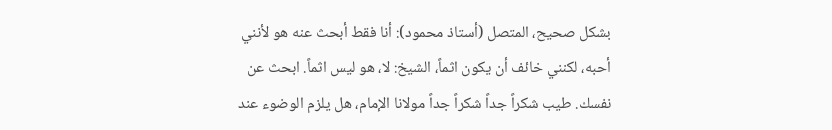بشكل صحيح، المتصل (أستاذ محمود): أنا فقط أبحث عنه هو لأنني أحبه، لكنني خائف أن يكون اثماً، الشيخ: لا، هو ليس اثماً. ابحث عن نفسك. طيب شكراً جداً شكراً جداً مولانا الإمام، هل يلزم الوضوء عند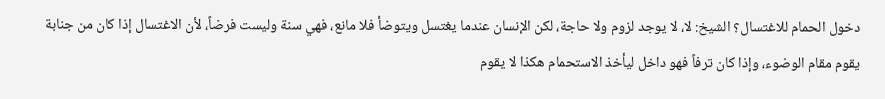دخول الحمام للاغتسال؟ الشيخ: لا، لا يوجد لزوم ولا حاجة، لكن الإنسان عندما يغتسل ويتوضأ فلا مانع، فهي سنة وليست فرضاً، لأن الاغتسال إذا كان من جنابة يقوم مقام الوضوء، وإذا كان ترفاً فهو داخل ليأخذ الاستحمام هكذا لا يقوم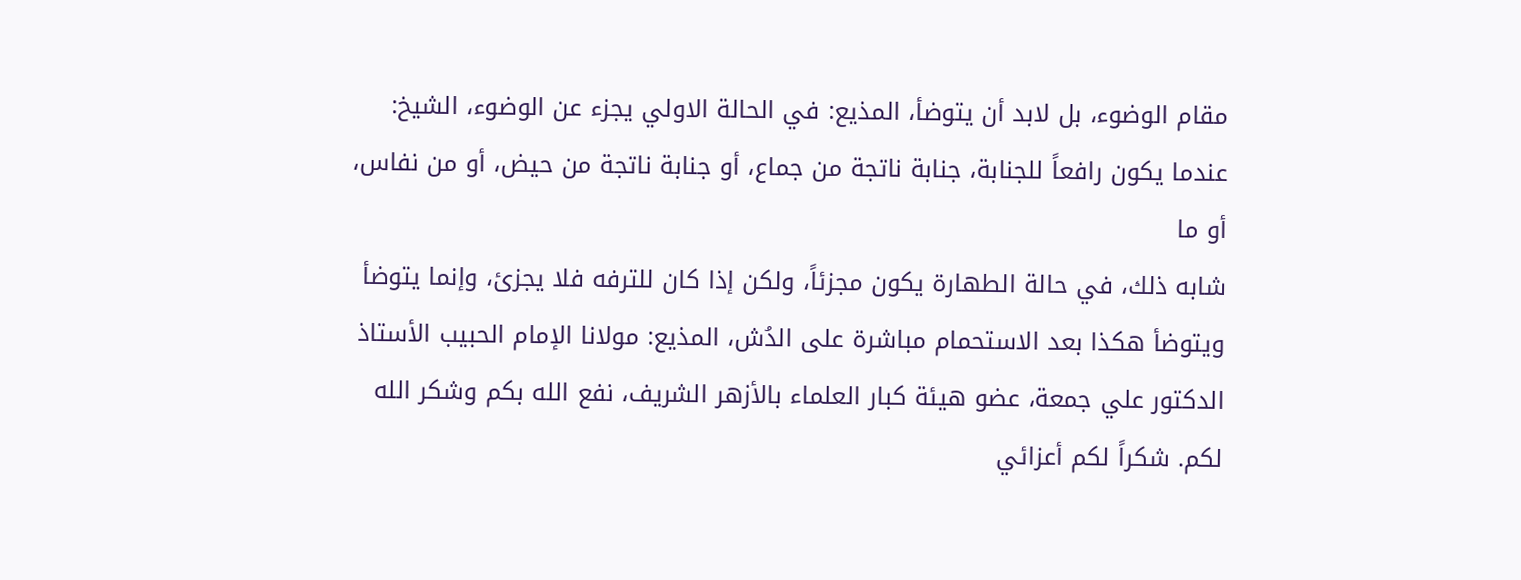مقام الوضوء، بل لابد أن يتوضأ، المذيع: في الحالة الاولي يجزء عن الوضوء، الشيخ: عندما يكون رافعاً للجنابة، جنابة ناتجة من جماع، أو جنابة ناتجة من حيض، أو من نفاس، أو ما
شابه ذلك، في حالة الطهارة يكون مجزئاً، ولكن إذا كان للترفه فلا يجزئ، وإنما يتوضأ ويتوضأ هكذا بعد الاستحمام مباشرة على الدُش، المذيع: مولانا الإمام الحبيب الأستاذ الدكتور علي جمعة، عضو هيئة كبار العلماء بالأزهر الشريف، نفع الله بكم وشكر الله لكم. شكراً لكم أعزائي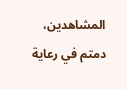المشاهدين، دمتم في رعاية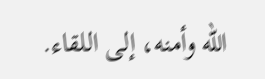الله وأمنه، إلى اللقاء.